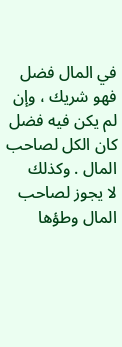في المال فضل فهو شريك ، وإن لم يكن فيه فضل كان الكل لصاحب المال . وكذلك
لا يجوز لصاحب المال وطؤها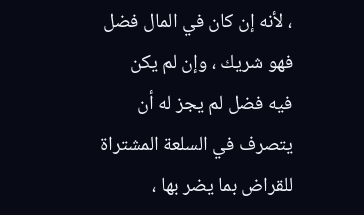، لأنه إن كان في المال فضل فهو شريك ، وإن لم يكن
فيه فضل لم يجز له أن يتصرف في السلعة المشتراة للقراض بما يضر بها ،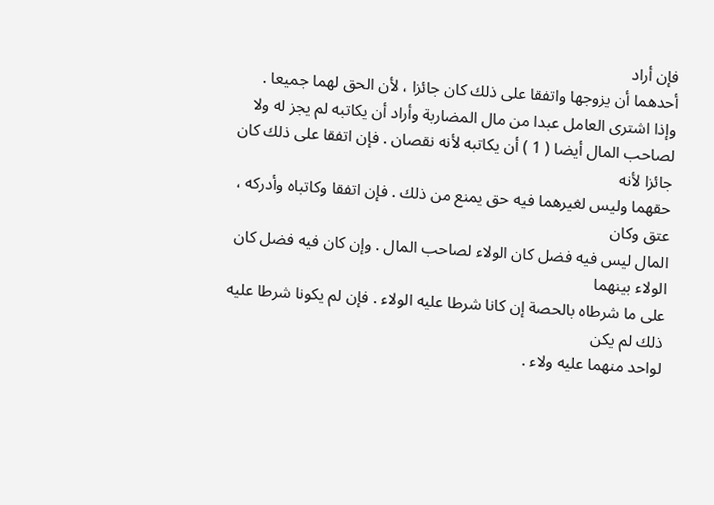فإن أراد
أحدهما أن يزوجها واتفقا على ذلك كان جائزا ، لأن الحق لهما جميعا .
وإذا اشترى العامل عبدا من مال المضاربة وأراد أن يكاتبه لم يجز له ولا
لصاحب المال أيضا ( 1 ) أن يكاتبه لأنه نقصان . فإن اتفقا على ذلك كان جائزا لأنه
حقهما وليس لغيرهما فيه حق يمنع من ذلك . فإن اتفقا وكاتباه وأدركه ، عتق وكان
المال ليس فيه فضل كان الولاء لصاحب المال . وإن كان فيه فضل كان الولاء بينهما
على ما شرطاه بالحصة إن كانا شرطا عليه الولاء . فإن لم يكونا شرطا عليه ذلك لم يكن
لواحد منهما عليه ولاء .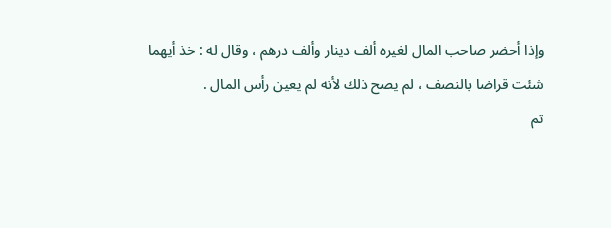وإذا أحضر صاحب المال لغيره ألف دينار وألف درهم ، وقال له : خذ أيهما
شئت قراضا بالنصف ، لم يصح ذلك لأنه لم يعين رأس المال .
تم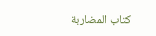كتاب المضاربة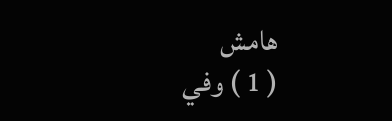هامش
( 1 ) وفي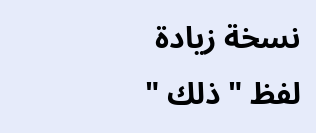نسخة زيادة لفظ " ذلك "